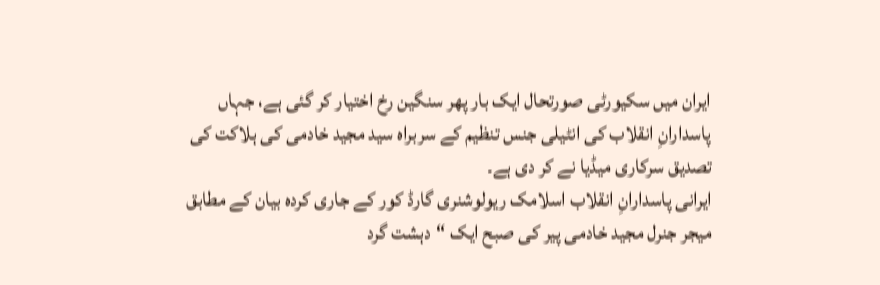ایران میں سکیورٹی صورتحال ایک بار پھر سنگین رخ اختیار کر گئی ہے، جہاں پاسدارانِ انقلاب کی انٹیلی جنس تنظیم کے سربراہ سید مجید خادمی کی ہلاکت کی تصدیق سرکاری میڈیا نے کر دی ہے۔
ایرانی پاسدارانِ انقلاب اسلامک ریولوشنری گارڈ کور کے جاری کردہ بیان کے مطابق میجر جنرل مجید خادمی پیر کی صبح ایک “دہشت گرد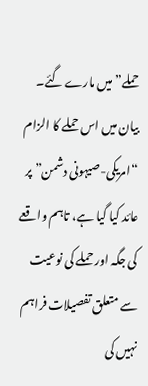حملے” میں مارے گئے۔ بیان میں اس حملے کا الزام “امریکی-صیہونی دشمن” پر عائد کیا گیا ہے، تاہم واقعے کی جگہ اور حملے کی نوعیت سے متعلق تفصیلات فراہم نہیں کی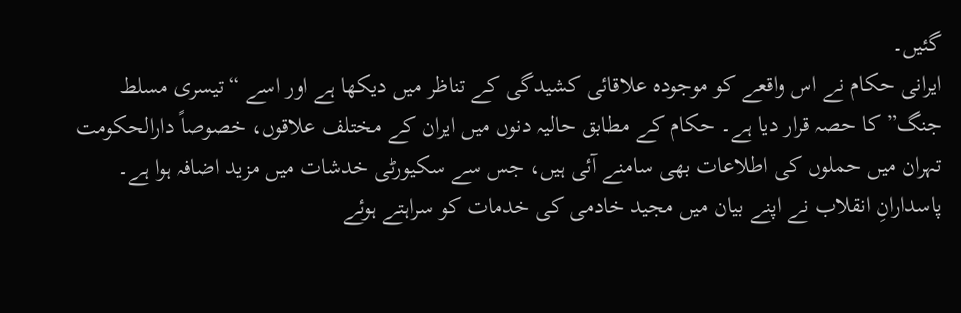گئیں۔
ایرانی حکام نے اس واقعے کو موجودہ علاقائی کشیدگی کے تناظر میں دیکھا ہے اور اسے “تیسری مسلط جنگ” کا حصہ قرار دیا ہے۔ حکام کے مطابق حالیہ دنوں میں ایران کے مختلف علاقوں، خصوصاً دارالحکومت تہران میں حملوں کی اطلاعات بھی سامنے آئی ہیں، جس سے سکیورٹی خدشات میں مزید اضافہ ہوا ہے۔
پاسدارانِ انقلاب نے اپنے بیان میں مجید خادمی کی خدمات کو سراہتے ہوئے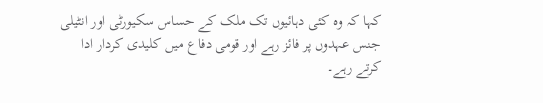کہا کہ وہ کئی دہائیوں تک ملک کے حساس سکیورٹی اور انٹیلی جنس عہدوں پر فائز رہے اور قومی دفاع میں کلیدی کردار ادا کرتے رہے۔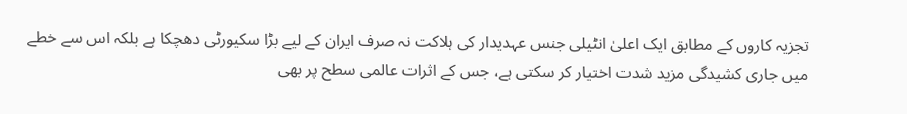تجزیہ کاروں کے مطابق ایک اعلیٰ انٹیلی جنس عہدیدار کی ہلاکت نہ صرف ایران کے لیے بڑا سکیورٹی دھچکا ہے بلکہ اس سے خطے میں جاری کشیدگی مزید شدت اختیار کر سکتی ہے، جس کے اثرات عالمی سطح پر بھی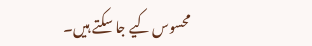محسوس کیے جا سکتے ہیں۔